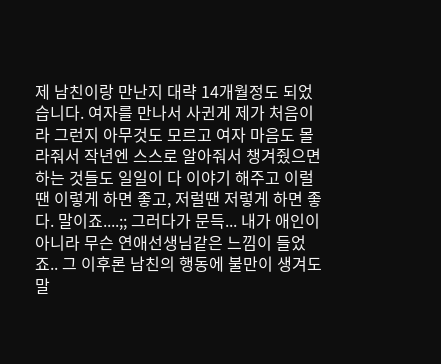제 남친이랑 만난지 대략 14개월정도 되었습니다. 여자를 만나서 사귄게 제가 처음이라 그런지 아무것도 모르고 여자 마음도 몰라줘서 작년엔 스스로 알아줘서 챙겨줬으면 하는 것들도 일일이 다 이야기 해주고 이럴땐 이렇게 하면 좋고, 저럴땐 저렇게 하면 좋다. 말이죠....;; 그러다가 문득... 내가 애인이 아니라 무슨 연애선생님같은 느낌이 들었죠.. 그 이후론 남친의 행동에 불만이 생겨도 말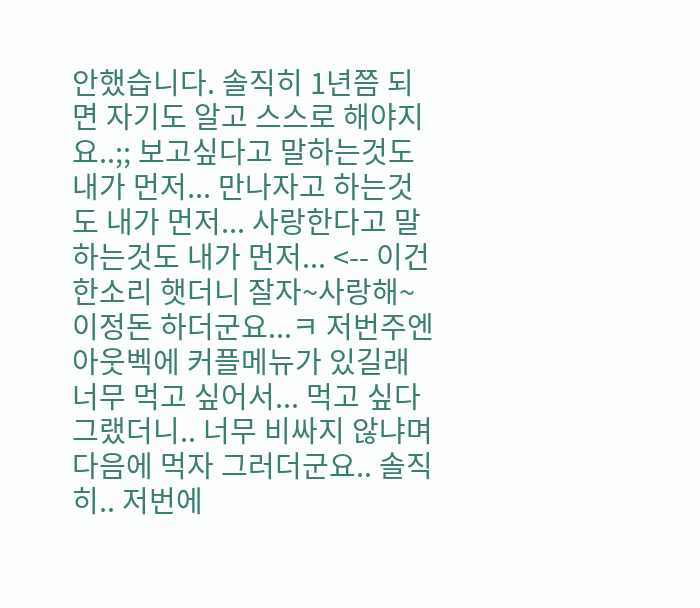안했습니다. 솔직히 1년쯤 되면 자기도 알고 스스로 해야지요..;; 보고싶다고 말하는것도 내가 먼저... 만나자고 하는것도 내가 먼저... 사랑한다고 말하는것도 내가 먼저... <-- 이건 한소리 햇더니 잘자~사랑해~ 이정돈 하더군요...ㅋ 저번주엔 아웃벡에 커플메뉴가 있길래 너무 먹고 싶어서... 먹고 싶다 그랬더니.. 너무 비싸지 않냐며 다음에 먹자 그러더군요.. 솔직히.. 저번에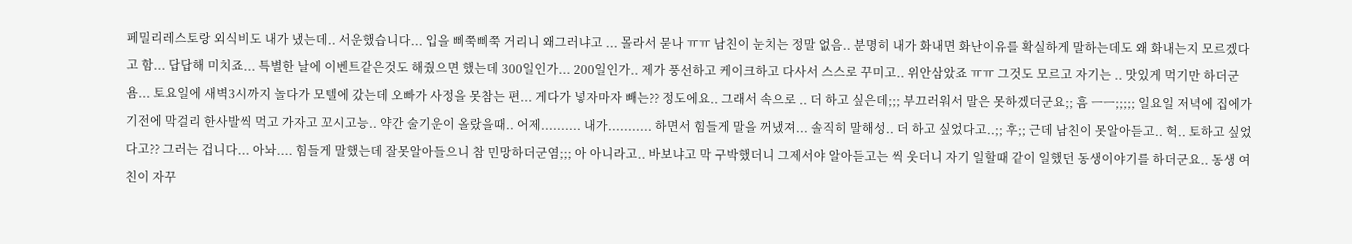페밀리레스토랑 외식비도 내가 냈는데.. 서운했습니다... 입을 삐쭉삐쭉 거리니 왜그러냐고 ... 몰라서 묻나 ㅠㅠ 남친이 눈치는 정말 없음.. 분명히 내가 화내면 화난이유를 확실하게 말하는데도 왜 화내는지 모르겠다고 함... 답답해 미치죠... 특별한 날에 이벤트같은것도 해줬으면 했는데 300일인가... 200일인가.. 제가 풍선하고 케이크하고 다사서 스스로 꾸미고.. 위안삼았죠 ㅠㅠ 그것도 모르고 자기는 .. 맛있게 먹기만 하더군욤... 토요일에 새벽3시까지 놀다가 모텔에 갔는데 오빠가 사정을 못참는 편... 게다가 넣자마자 빼는?? 정도에요.. 그래서 속으로 .. 더 하고 싶은데;;; 부끄러워서 말은 못하겠더군요;; 흠 ㅡㅡ;;;;; 일요일 저녁에 집에가기전에 막걸리 한사발씩 먹고 가자고 꼬시고능.. 약간 술기운이 올랐을때.. 어제.......... 내가........... 하면서 힘들게 말을 꺼냈져... 솔직히 말해성.. 더 하고 싶었다고..;; 후;; 근데 남친이 못알아듣고.. 헉.. 토하고 싶었다고?? 그러는 겁니다... 아놔.... 힘들게 말했는데 잘못알아들으니 참 민망하더군염;;; 아 아니라고.. 바보냐고 막 구박했더니 그제서야 알아듣고는 씩 웃더니 자기 일할때 같이 일했던 동생이야기를 하더군요.. 동생 여친이 자꾸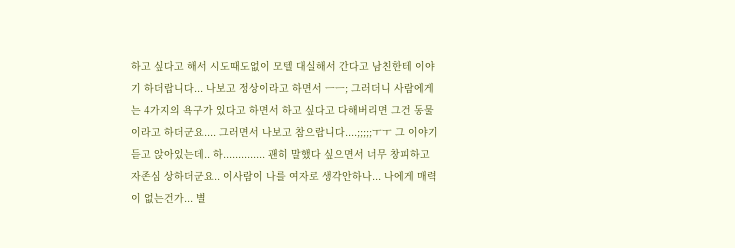하고 싶다고 해서 시도때도없이 모텔 대실해서 간다고 남친한테 이야기 하더랍니다... 나보고 정상이라고 하면서 ㅡㅡ; 그러더니 사람에게는 4가지의 욕구가 있다고 하면서 하고 싶다고 다해버리면 그건 동물이라고 하더군요.... 그러면서 나보고 참으랍니다....;;;;;ㅜㅜ 그 이야기 듣고 앉아있는데.. 하.............. 괜히 말했다 싶으면서 너무 창피하고 자존심 상하더군요.. 이사람이 나를 여자로 생각안하나... 나에게 매력이 없는건가... 별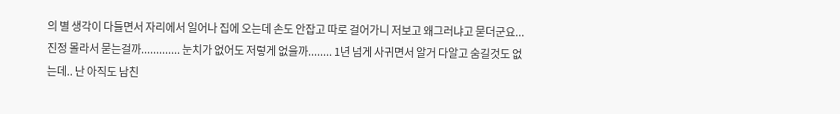의 별 생각이 다들면서 자리에서 일어나 집에 오는데 손도 안잡고 따로 걸어가니 저보고 왜그러냐고 묻더군요... 진정 몰라서 묻는걸까............. 눈치가 없어도 저렇게 없을까........ 1년 넘게 사귀면서 알거 다알고 숨길것도 없는데.. 난 아직도 남친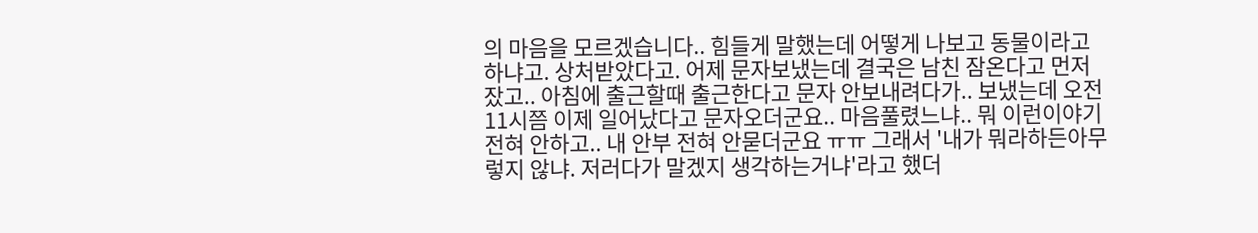의 마음을 모르겠습니다.. 힘들게 말했는데 어떻게 나보고 동물이라고 하냐고. 상처받았다고. 어제 문자보냈는데 결국은 남친 잠온다고 먼저 잤고.. 아침에 출근할때 출근한다고 문자 안보내려다가.. 보냈는데 오전11시쯤 이제 일어났다고 문자오더군요.. 마음풀렸느냐.. 뭐 이런이야기 전혀 안하고.. 내 안부 전혀 안묻더군요 ㅠㅠ 그래서 '내가 뭐라하든아무렇지 않냐. 저러다가 말겠지 생각하는거냐'라고 했더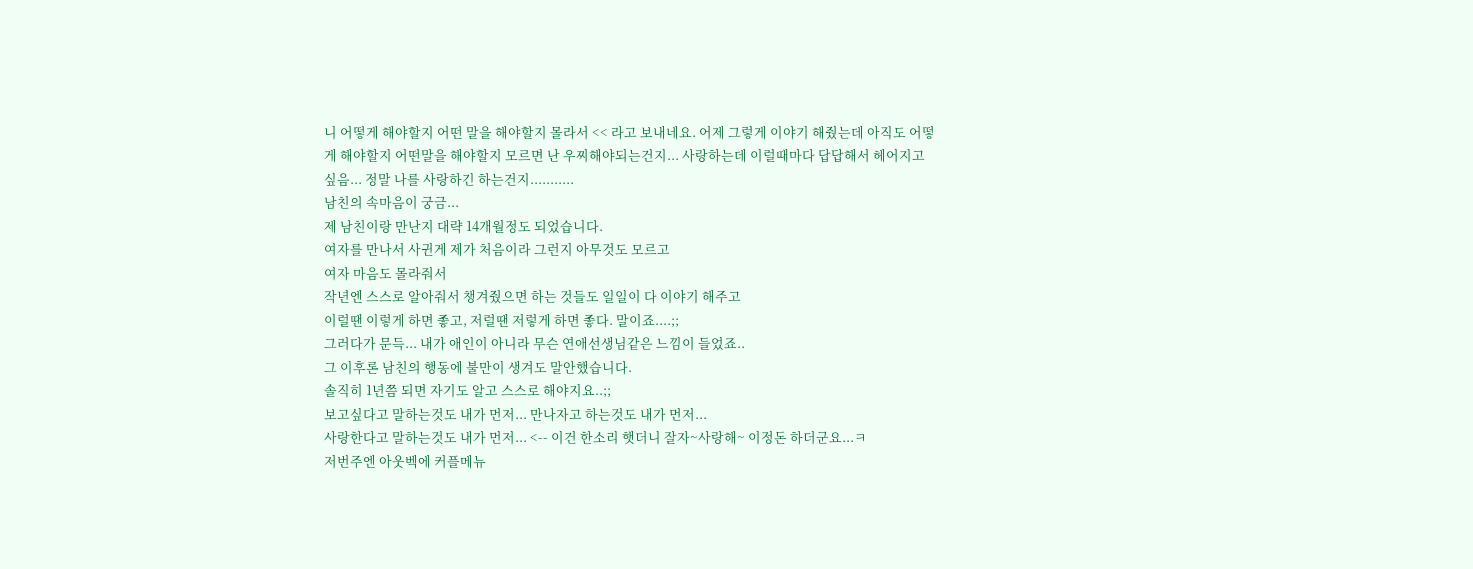니 어떻게 해야할지 어떤 말을 해야할지 몰라서 << 라고 보내네요. 어제 그렇게 이야기 해줬는데 아직도 어떻게 해야할지 어떤말을 해야할지 모르면 난 우찌해야되는건지... 사랑하는데 이럴때마다 답답해서 헤어지고 싶음... 정말 나를 사랑하긴 하는건지...........
남친의 속마음이 궁금...
제 남친이랑 만난지 대략 14개월정도 되었습니다.
여자를 만나서 사귄게 제가 처음이라 그런지 아무것도 모르고
여자 마음도 몰라줘서
작년엔 스스로 알아줘서 챙겨줬으면 하는 것들도 일일이 다 이야기 해주고
이럴땐 이렇게 하면 좋고, 저럴땐 저렇게 하면 좋다. 말이죠....;;
그러다가 문득... 내가 애인이 아니라 무슨 연애선생님같은 느낌이 들었죠..
그 이후론 남친의 행동에 불만이 생겨도 말안했습니다.
솔직히 1년쯤 되면 자기도 알고 스스로 해야지요..;;
보고싶다고 말하는것도 내가 먼저... 만나자고 하는것도 내가 먼저...
사랑한다고 말하는것도 내가 먼저... <-- 이건 한소리 햇더니 잘자~사랑해~ 이정돈 하더군요...ㅋ
저번주엔 아웃벡에 커플메뉴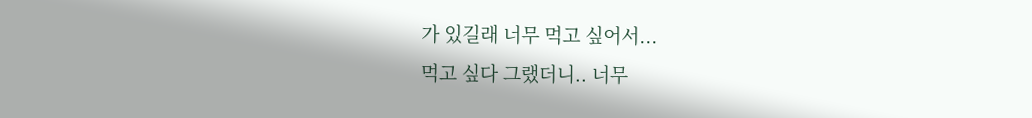가 있길래 너무 먹고 싶어서...
먹고 싶다 그랬더니.. 너무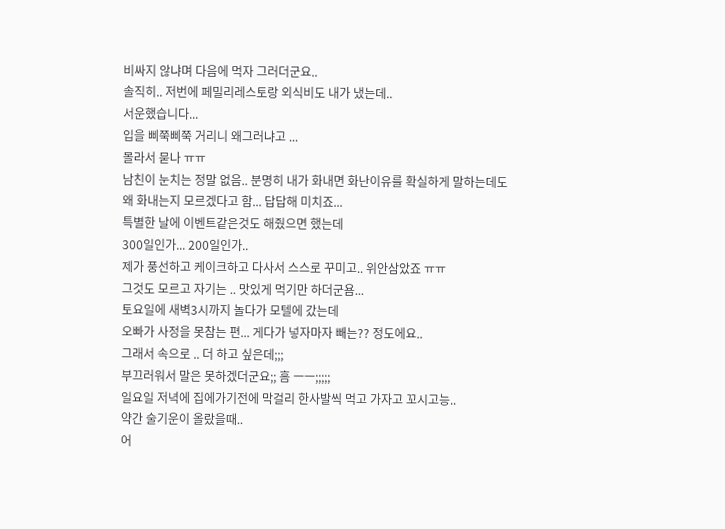비싸지 않냐며 다음에 먹자 그러더군요..
솔직히.. 저번에 페밀리레스토랑 외식비도 내가 냈는데..
서운했습니다...
입을 삐쭉삐쭉 거리니 왜그러냐고 ...
몰라서 묻나 ㅠㅠ
남친이 눈치는 정말 없음.. 분명히 내가 화내면 화난이유를 확실하게 말하는데도
왜 화내는지 모르겠다고 함... 답답해 미치죠...
특별한 날에 이벤트같은것도 해줬으면 했는데
300일인가... 200일인가..
제가 풍선하고 케이크하고 다사서 스스로 꾸미고.. 위안삼았죠 ㅠㅠ
그것도 모르고 자기는 .. 맛있게 먹기만 하더군욤...
토요일에 새벽3시까지 놀다가 모텔에 갔는데
오빠가 사정을 못참는 편... 게다가 넣자마자 빼는?? 정도에요..
그래서 속으로 .. 더 하고 싶은데;;;
부끄러워서 말은 못하겠더군요;; 흠 ㅡㅡ;;;;;
일요일 저녁에 집에가기전에 막걸리 한사발씩 먹고 가자고 꼬시고능..
약간 술기운이 올랐을때..
어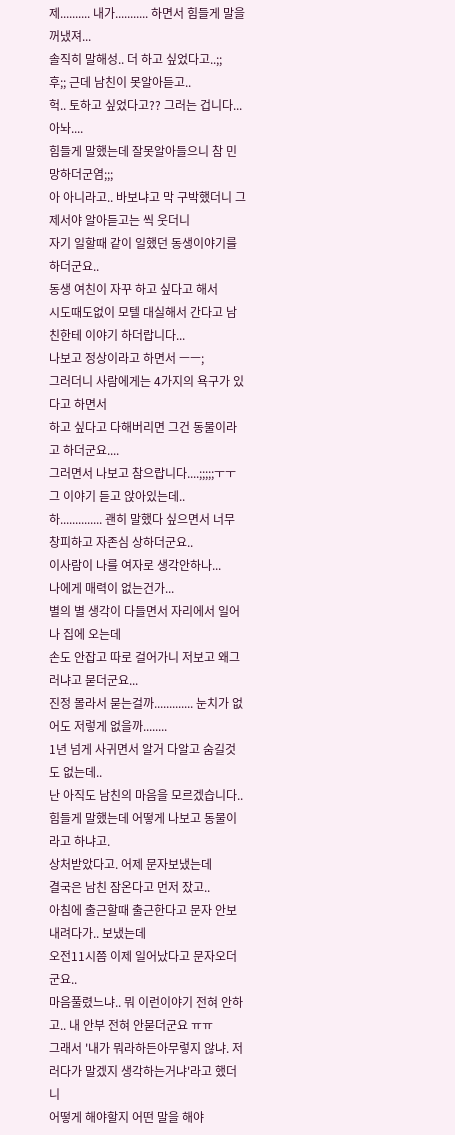제.......... 내가........... 하면서 힘들게 말을 꺼냈져...
솔직히 말해성.. 더 하고 싶었다고..;;
후;; 근데 남친이 못알아듣고..
헉.. 토하고 싶었다고?? 그러는 겁니다... 아놔....
힘들게 말했는데 잘못알아들으니 참 민망하더군염;;;
아 아니라고.. 바보냐고 막 구박했더니 그제서야 알아듣고는 씩 웃더니
자기 일할때 같이 일했던 동생이야기를 하더군요..
동생 여친이 자꾸 하고 싶다고 해서
시도때도없이 모텔 대실해서 간다고 남친한테 이야기 하더랍니다...
나보고 정상이라고 하면서 ㅡㅡ;
그러더니 사람에게는 4가지의 욕구가 있다고 하면서
하고 싶다고 다해버리면 그건 동물이라고 하더군요....
그러면서 나보고 참으랍니다....;;;;;ㅜㅜ
그 이야기 듣고 앉아있는데..
하.............. 괜히 말했다 싶으면서 너무 창피하고 자존심 상하더군요..
이사람이 나를 여자로 생각안하나...
나에게 매력이 없는건가...
별의 별 생각이 다들면서 자리에서 일어나 집에 오는데
손도 안잡고 따로 걸어가니 저보고 왜그러냐고 묻더군요...
진정 몰라서 묻는걸까............. 눈치가 없어도 저렇게 없을까........
1년 넘게 사귀면서 알거 다알고 숨길것도 없는데..
난 아직도 남친의 마음을 모르겠습니다..
힘들게 말했는데 어떻게 나보고 동물이라고 하냐고.
상처받았다고. 어제 문자보냈는데
결국은 남친 잠온다고 먼저 잤고..
아침에 출근할때 출근한다고 문자 안보내려다가.. 보냈는데
오전11시쯤 이제 일어났다고 문자오더군요..
마음풀렸느냐.. 뭐 이런이야기 전혀 안하고.. 내 안부 전혀 안묻더군요 ㅠㅠ
그래서 '내가 뭐라하든아무렇지 않냐. 저러다가 말겠지 생각하는거냐'라고 했더니
어떻게 해야할지 어떤 말을 해야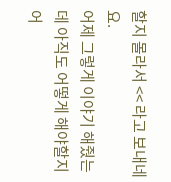할지 몰라서 << 라고 보내네요.
어제 그렇게 이야기 해줬는데 아직도 어떻게 해야할지 어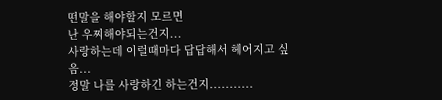떤말을 해야할지 모르면
난 우찌해야되는건지...
사랑하는데 이럴때마다 답답해서 헤어지고 싶음...
정말 나를 사랑하긴 하는건지...........